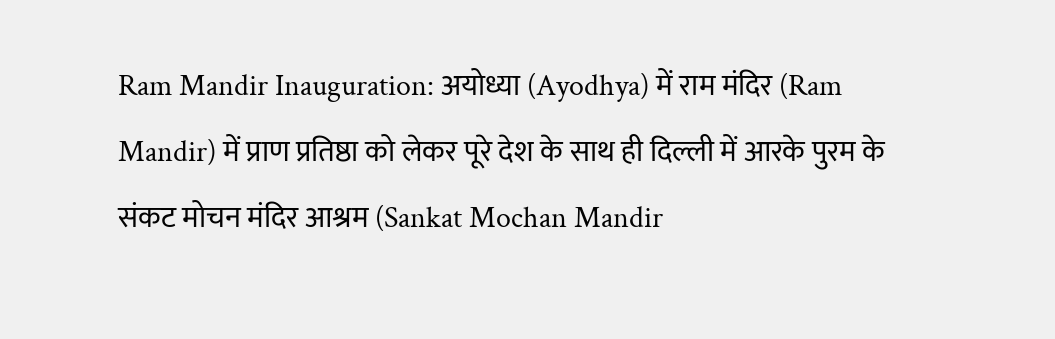Ram Mandir Inauguration: अयोध्या (Ayodhya) में राम मंदिर (Ram Mandir) में प्राण प्रतिष्ठा को लेकर पूरे देश के साथ ही दिल्ली में आरके पुरम के संकट मोचन मंदिर आश्रम (Sankat Mochan Mandir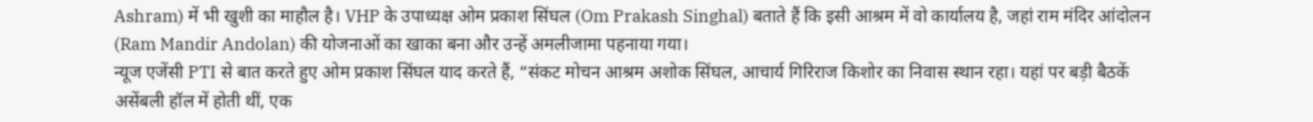Ashram) में भी खुशी का माहौल है। VHP के उपाध्यक्ष ओम प्रकाश सिंघल (Om Prakash Singhal) बताते हैं कि इसी आश्रम में वो कार्यालय है, जहां राम मंदिर आंदोलन (Ram Mandir Andolan) की योजनाओं का खाका बना और उन्हें अमलीजामा पहनाया गया।
न्यूज एजेंसी PTI से बात करते हुए ओम प्रकाश सिंघल याद करते हैं, “संकट मोचन आश्रम अशोक सिंघल, आचार्य गिरिराज किशोर का निवास स्थान रहा। यहां पर बड़ी बैठकें असेंबली हॉल में होती थीं, एक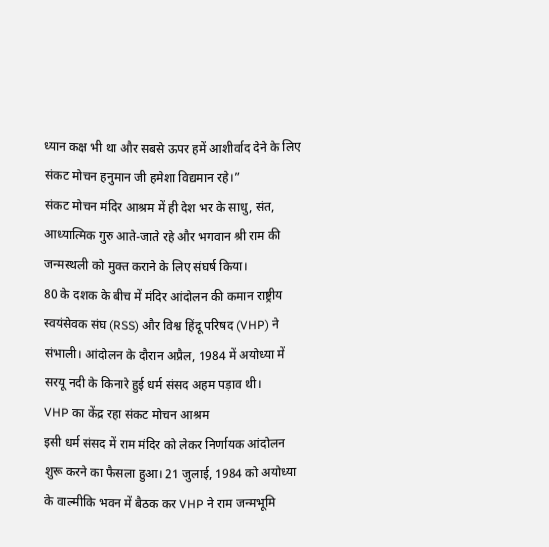ध्यान कक्ष भी था और सबसे ऊपर हमें आशीर्वाद देने के लिए संकट मोचन हनुमान जी हमेशा विद्यमान रहे।”
संकट मोचन मंदिर आश्रम में ही देश भर के साधु, संत, आध्यात्मिक गुरु आते-जाते रहे और भगवान श्री राम की जन्मस्थली को मुक्त कराने के लिए संघर्ष किया।
80 के दशक के बीच में मंदिर आंदोलन की कमान राष्ट्रीय स्वयंसेवक संघ (RSS) और विश्व हिंदू परिषद (VHP) ने संभाली। आंदोलन के दौरान अप्रैल, 1984 में अयोध्या में सरयू नदी के किनारे हुई धर्म संसद अहम पड़ाव थी।
VHP का केंद्र रहा संकट मोचन आश्रम
इसी धर्म संसद में राम मंदिर को लेकर निर्णायक आंदोलन शुरू करने का फैसला हुआ। 21 जुलाई, 1984 को अयोध्या के वाल्मीकि भवन में बैठक कर VHP ने राम जन्मभूमि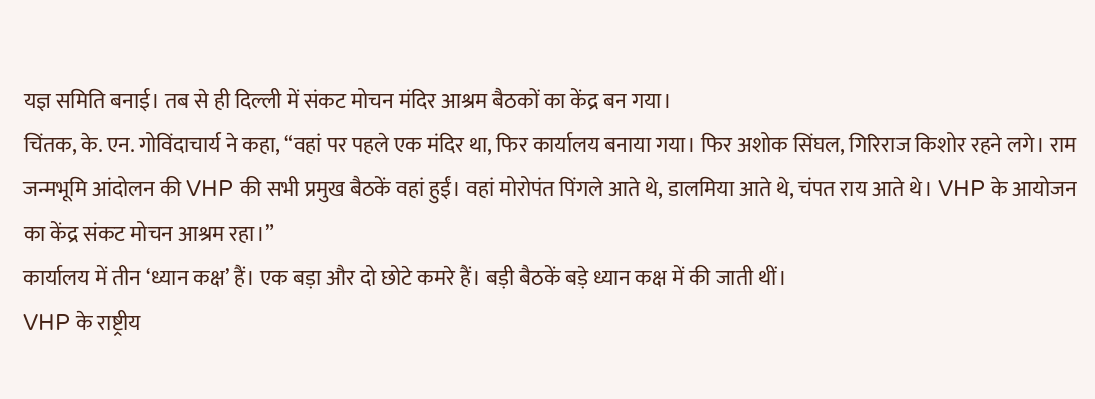यज्ञ समिति बनाई। तब से ही दिल्ली में संकट मोचन मंदिर आश्रम बैठकों का केंद्र बन गया।
चिंतक, के. एन. गोविंदाचार्य ने कहा, “वहां पर पहले एक मंदिर था, फिर कार्यालय बनाया गया। फिर अशोक सिंघल, गिरिराज किशोर रहने लगे। राम जन्मभूमि आंदोलन की VHP की सभी प्रमुख बैठकें वहां हुईं। वहां मोरोपंत पिंगले आते थे, डालमिया आते थे, चंपत राय आते थे। VHP के आयोजन का केंद्र संकट मोचन आश्रम रहा।”
कार्यालय में तीन ‘ध्यान कक्ष’ हैं। एक बड़ा और दो छोटे कमरे हैं। बड़ी बैठकें बड़े ध्यान कक्ष में की जाती थीं।
VHP के राष्ट्रीय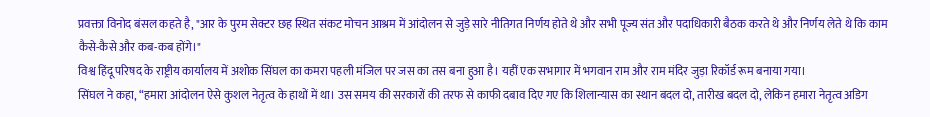प्रवक्ता विनोद बंसल कहते है, "आर के पुरम सेक्टर छह स्थित संकट मोचन आश्रम में आंदोलन से जुड़े सारे नीतिगत निर्णय होते थे और सभी पूज्य संत और पदाधिकारी बैठक करते थे और निर्णय लेते थे कि काम कैसे-कैसे और कब-कब होंगे।"
विश्व हिंदू परिषद के राष्ट्रीय कार्यालय में अशोक सिंघल का कमरा पहली मंजिल पर जस का तस बना हुआ है। यहीं एक सभागार में भगवान राम और राम मंदिर जुड़ा रिकॉर्ड रूम बनाया गया।
सिंघल ने कहा, “हमारा आंदोलन ऐसे कुशल नेतृत्व के हाथों में था। उस समय की सरकारों की तरफ से काफी दबाव दिए गए कि शिलान्यास का स्थान बदल दो, तारीख बदल दो, लेकिन हमारा नेतृत्व अडिग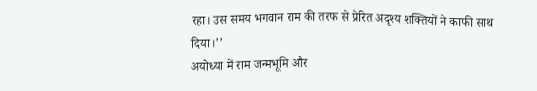रहा। उस समय भगवान राम की तरफ से प्रेरित अदृश्य शक्तियों ने काफी साथ दिया।’’
अयोध्या में राम जन्मभूमि और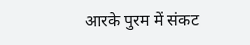आरके पुरम में संकट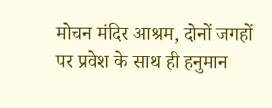मोचन मंदिर आश्रम, दोनों जगहों पर प्रवेश के साथ ही हनुमान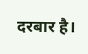दरबार है।